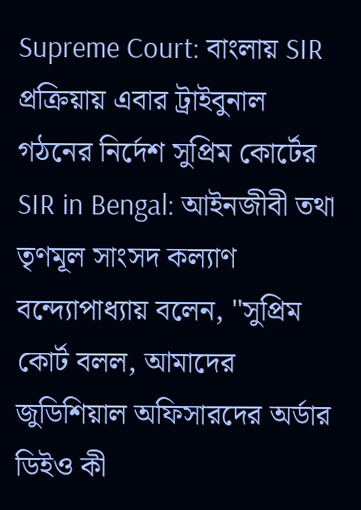Supreme Court: বাংলায় SIR প্রক্রিয়ায় এবার ট্রাইবুনাল গঠনের নির্দেশ সুপ্রিম কোর্টের
SIR in Bengal: আইনজীবী তথা তৃণমূল সাংসদ কল্যাণ বন্দ্যোপাধ্যায় বলেন, "সুপ্রিম কোর্ট বলল, আমাদের জুডিশিয়াল অফিসারদের অর্ডার ডিইও কী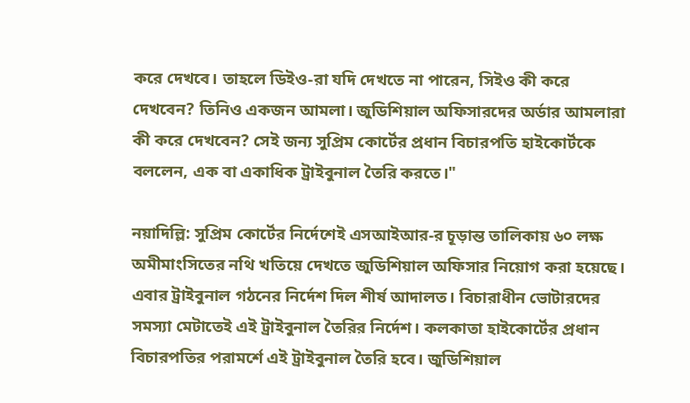করে দেখবে। তাহলে ডিইও-রা যদি দেখতে না পারেন, সিইও কী করে দেখবেন? তিনিও একজন আমলা। জুডিশিয়াল অফিসারদের অর্ডার আমলারা কী করে দেখবেন? সেই জন্য সুপ্রিম কোর্টের প্রধান বিচারপতি হাইকোর্টকে বললেন, এক বা একাধিক ট্রাইবুনাল তৈরি করতে।"

নয়াদিল্লি: সুপ্রিম কোর্টের নির্দেশেই এসআইআর-র চূড়ান্ত তালিকায় ৬০ লক্ষ অমীমাংসিতের নথি খতিয়ে দেখতে জুডিশিয়াল অফিসার নিয়োগ করা হয়েছে। এবার ট্রাইবুনাল গঠনের নির্দেশ দিল শীর্ষ আদালত। বিচারাধীন ভোটারদের সমস্যা মেটাতেই এই ট্রাইবুনাল তৈরির নির্দেশ। কলকাতা হাইকোর্টের প্রধান বিচারপতির পরামর্শে এই ট্রাইবুনাল তৈরি হবে। জুডিশিয়াল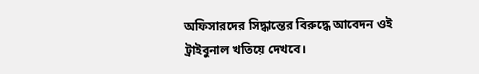অফিসারদের সিদ্ধান্তের বিরুদ্ধে আবেদন ওই ট্রাইবুনাল খতিয়ে দেখবে।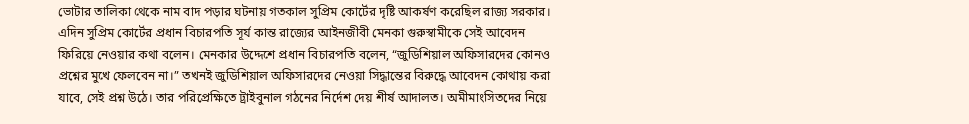ভোটার তালিকা থেকে নাম বাদ পড়ার ঘটনায় গতকাল সুপ্রিম কোর্টের দৃষ্টি আকর্ষণ করেছিল রাজ্য সরকার। এদিন সুপ্রিম কোর্টের প্রধান বিচারপতি সূর্য কান্ত রাজ্যের আইনজীবী মেনকা গুরুস্বামীকে সেই আবেদন ফিরিয়ে নেওয়ার কথা বলেন। মেনকার উদ্দেশে প্রধান বিচারপতি বলেন, “জুডিশিয়াল অফিসারদের কোনও প্রশ্নের মুখে ফেলবেন না।” তখনই জুডিশিয়াল অফিসারদের নেওয়া সিদ্ধান্তের বিরুদ্ধে আবেদন কোথায় করা যাবে, সেই প্রশ্ন উঠে। তার পরিপ্রেক্ষিতে ট্রাইবুনাল গঠনের নির্দেশ দেয় শীর্ষ আদালত। অমীমাংসিতদের নিয়ে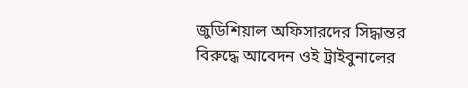জুডিশিয়াল অফিসারদের সিদ্ধান্তর বিরুদ্ধে আবেদন ওই ট্রাইবুনালের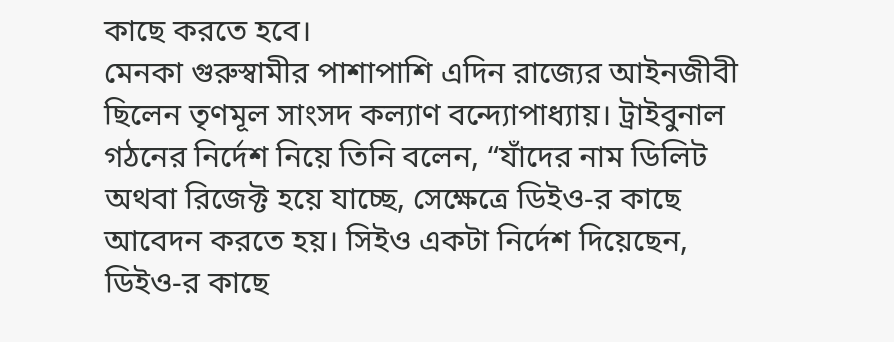কাছে করতে হবে।
মেনকা গুরুস্বামীর পাশাপাশি এদিন রাজ্যের আইনজীবী ছিলেন তৃণমূল সাংসদ কল্যাণ বন্দ্যোপাধ্যায়। ট্রাইবুনাল গঠনের নির্দেশ নিয়ে তিনি বলেন, “যাঁদের নাম ডিলিট অথবা রিজেক্ট হয়ে যাচ্ছে, সেক্ষেত্রে ডিইও-র কাছে আবেদন করতে হয়। সিইও একটা নির্দেশ দিয়েছেন, ডিইও-র কাছে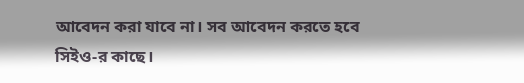আবেদন করা যাবে না। সব আবেদন করতে হবে সিইও-র কাছে।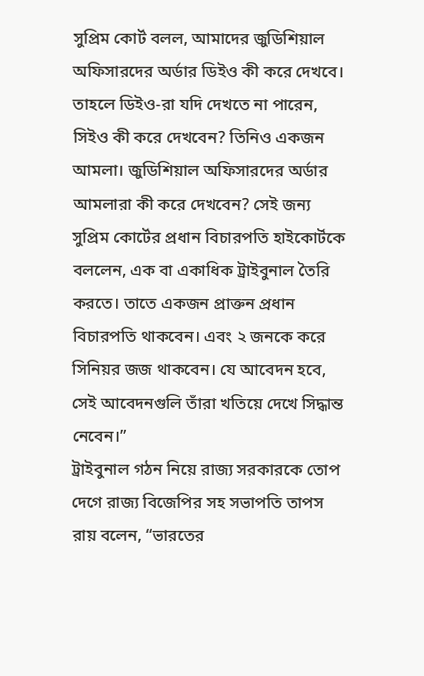সুপ্রিম কোর্ট বলল, আমাদের জুডিশিয়াল অফিসারদের অর্ডার ডিইও কী করে দেখবে। তাহলে ডিইও-রা যদি দেখতে না পারেন, সিইও কী করে দেখবেন? তিনিও একজন আমলা। জুডিশিয়াল অফিসারদের অর্ডার আমলারা কী করে দেখবেন? সেই জন্য সুপ্রিম কোর্টের প্রধান বিচারপতি হাইকোর্টকে বললেন, এক বা একাধিক ট্রাইবুনাল তৈরি করতে। তাতে একজন প্রাক্তন প্রধান বিচারপতি থাকবেন। এবং ২ জনকে করে সিনিয়র জজ থাকবেন। যে আবেদন হবে, সেই আবেদনগুলি তাঁরা খতিয়ে দেখে সিদ্ধান্ত নেবেন।”
ট্রাইবুনাল গঠন নিয়ে রাজ্য সরকারকে তোপ দেগে রাজ্য বিজেপির সহ সভাপতি তাপস রায় বলেন, “ভারতের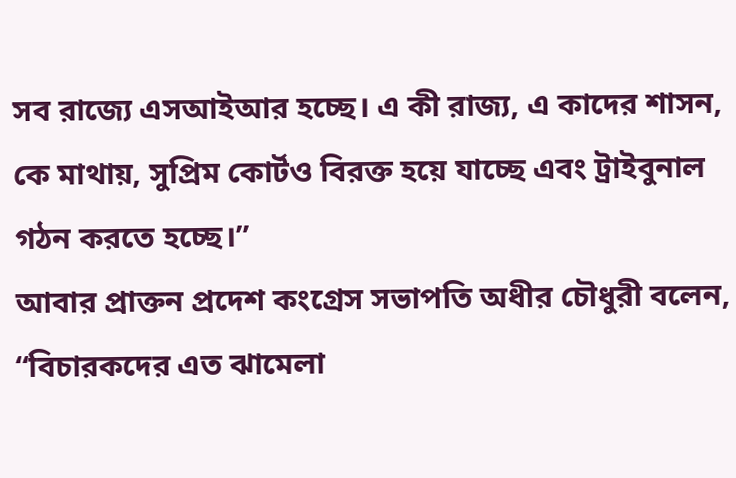সব রাজ্যে এসআইআর হচ্ছে। এ কী রাজ্য, এ কাদের শাসন, কে মাথায়, সুপ্রিম কোর্টও বিরক্ত হয়ে যাচ্ছে এবং ট্রাইবুনাল গঠন করতে হচ্ছে।”
আবার প্রাক্তন প্রদেশ কংগ্রেস সভাপতি অধীর চৌধুরী বলেন, “বিচারকদের এত ঝামেলা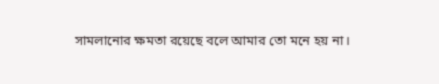সামলানোর ক্ষমতা রয়েছে বলে আমার তো মনে হয় না।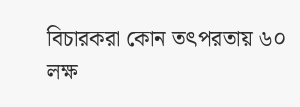বিচারকরা কোন তৎপরতায় ৬০ লক্ষ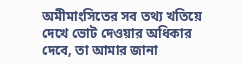অমীমাংসিতের সব তথ্য খতিয়ে দেখে ভোট দেওয়ার অধিকার দেবে, তা আমার জানা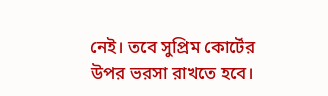নেই। তবে সুপ্রিম কোর্টের উপর ভরসা রাখতে হবে।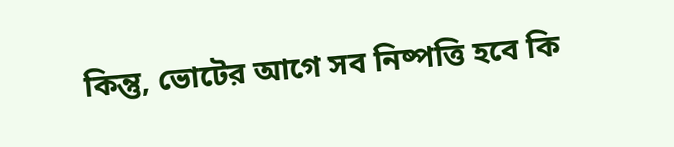কিন্তু, ভোটের আগে সব নিষ্পত্তি হবে কি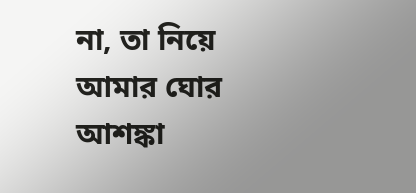না, তা নিয়ে আমার ঘোর আশঙ্কা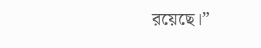রয়েছে।”